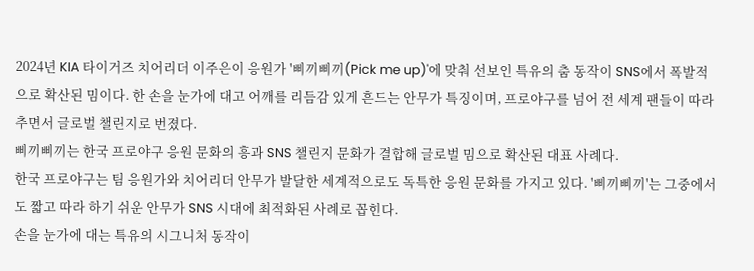2024년 KIA 타이거즈 치어리더 이주은이 응원가 '삐끼삐끼(Pick me up)'에 맞춰 선보인 특유의 춤 동작이 SNS에서 폭발적으로 확산된 밈이다. 한 손을 눈가에 대고 어깨를 리듬감 있게 흔드는 안무가 특징이며, 프로야구를 넘어 전 세계 팬들이 따라 추면서 글로벌 챌린지로 번졌다.
삐끼삐끼는 한국 프로야구 응원 문화의 흥과 SNS 챌린지 문화가 결합해 글로벌 밈으로 확산된 대표 사례다.
한국 프로야구는 팀 응원가와 치어리더 안무가 발달한 세계적으로도 독특한 응원 문화를 가지고 있다. '삐끼삐끼'는 그중에서도 짧고 따라 하기 쉬운 안무가 SNS 시대에 최적화된 사례로 꼽힌다.
손을 눈가에 대는 특유의 시그니처 동작이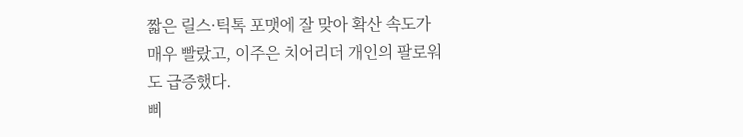짧은 릴스·틱톡 포맷에 잘 맞아 확산 속도가 매우 빨랐고, 이주은 치어리더 개인의 팔로워도 급증했다.
삐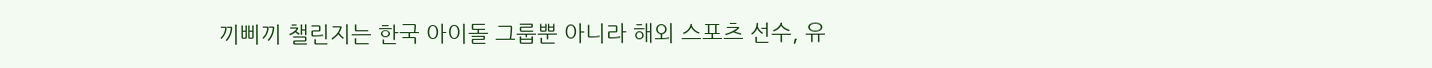끼삐끼 챌린지는 한국 아이돌 그룹뿐 아니라 해외 스포츠 선수, 유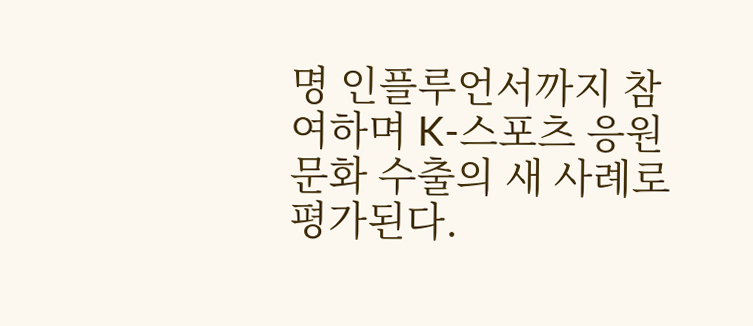명 인플루언서까지 참여하며 K-스포츠 응원 문화 수출의 새 사례로 평가된다.